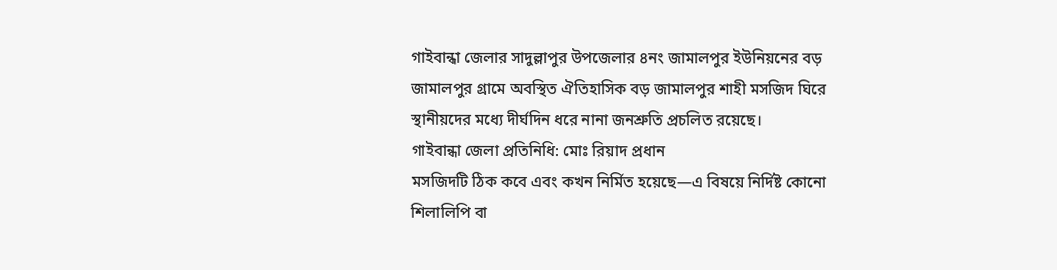গাইবান্ধা জেলার সাদুল্লাপুর উপজেলার ৪নং জামালপুর ইউনিয়নের বড় জামালপুর গ্রামে অবস্থিত ঐতিহাসিক বড় জামালপুর শাহী মসজিদ ঘিরে স্থানীয়দের মধ্যে দীর্ঘদিন ধরে নানা জনশ্রুতি প্রচলিত রয়েছে।
গাইবান্ধা জেলা প্রতিনিধি: মোঃ রিয়াদ প্রধান
মসজিদটি ঠিক কবে এবং কখন নির্মিত হয়েছে—এ বিষয়ে নির্দিষ্ট কোনো শিলালিপি বা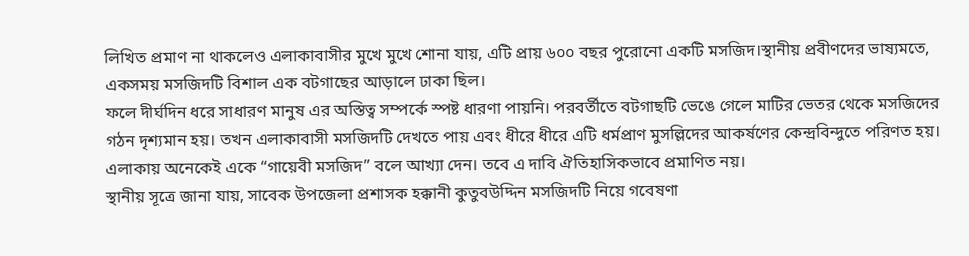লিখিত প্রমাণ না থাকলেও এলাকাবাসীর মুখে মুখে শোনা যায়, এটি প্রায় ৬০০ বছর পুরোনো একটি মসজিদ।স্থানীয় প্রবীণদের ভাষ্যমতে, একসময় মসজিদটি বিশাল এক বটগাছের আড়ালে ঢাকা ছিল।
ফলে দীর্ঘদিন ধরে সাধারণ মানুষ এর অস্তিত্ব সম্পর্কে স্পষ্ট ধারণা পায়নি। পরবর্তীতে বটগাছটি ভেঙে গেলে মাটির ভেতর থেকে মসজিদের গঠন দৃশ্যমান হয়। তখন এলাকাবাসী মসজিদটি দেখতে পায় এবং ধীরে ধীরে এটি ধর্মপ্রাণ মুসল্লিদের আকর্ষণের কেন্দ্রবিন্দুতে পরিণত হয়।
এলাকায় অনেকেই একে “গায়েবী মসজিদ” বলে আখ্যা দেন। তবে এ দাবি ঐতিহাসিকভাবে প্রমাণিত নয়।
স্থানীয় সূত্রে জানা যায়, সাবেক উপজেলা প্রশাসক হক্কানী কুতুবউদ্দিন মসজিদটি নিয়ে গবেষণা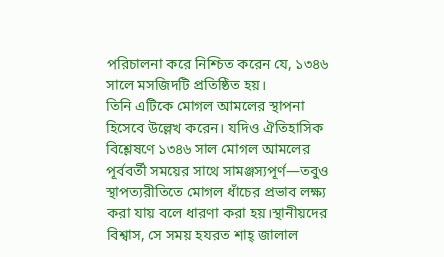পরিচালনা করে নিশ্চিত করেন যে, ১৩৪৬ সালে মসজিদটি প্রতিষ্ঠিত হয়।
তিনি এটিকে মোগল আমলের স্থাপনা হিসেবে উল্লেখ করেন। যদিও ঐতিহাসিক বিশ্লেষণে ১৩৪৬ সাল মোগল আমলের পূর্ববর্তী সময়ের সাথে সামঞ্জস্যপূর্ণ—তবুও স্থাপত্যরীতিতে মোগল ধাঁচের প্রভাব লক্ষ্য করা যায় বলে ধারণা করা হয়।স্থানীয়দের বিশ্বাস, সে সময় হযরত শাহ্ জালাল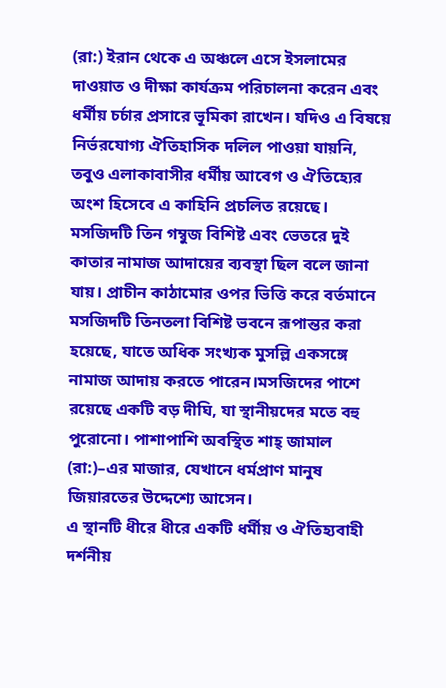(রা:) ইরান থেকে এ অঞ্চলে এসে ইসলামের দাওয়াত ও দীক্ষা কার্যক্রম পরিচালনা করেন এবং ধর্মীয় চর্চার প্রসারে ভূমিকা রাখেন। যদিও এ বিষয়ে নির্ভরযোগ্য ঐতিহাসিক দলিল পাওয়া যায়নি, তবুও এলাকাবাসীর ধর্মীয় আবেগ ও ঐতিহ্যের অংশ হিসেবে এ কাহিনি প্রচলিত রয়েছে।
মসজিদটি তিন গম্বুজ বিশিষ্ট এবং ভেতরে দুই কাতার নামাজ আদায়ের ব্যবস্থা ছিল বলে জানা যায়। প্রাচীন কাঠামোর ওপর ভিত্তি করে বর্তমানে মসজিদটি তিনতলা বিশিষ্ট ভবনে রূপান্তর করা হয়েছে, যাতে অধিক সংখ্যক মুসল্লি একসঙ্গে নামাজ আদায় করতে পারেন।মসজিদের পাশে রয়েছে একটি বড় দীঘি, যা স্থানীয়দের মতে বহু পুরোনো। পাশাপাশি অবস্থিত শাহ্ জামাল (রা:)–এর মাজার, যেখানে ধর্মপ্রাণ মানুষ জিয়ারতের উদ্দেশ্যে আসেন।
এ স্থানটি ধীরে ধীরে একটি ধর্মীয় ও ঐতিহ্যবাহী দর্শনীয়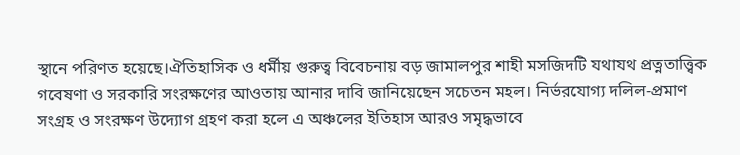স্থানে পরিণত হয়েছে।ঐতিহাসিক ও ধর্মীয় গুরুত্ব বিবেচনায় বড় জামালপুর শাহী মসজিদটি যথাযথ প্রত্নতাত্ত্বিক গবেষণা ও সরকারি সংরক্ষণের আওতায় আনার দাবি জানিয়েছেন সচেতন মহল। নির্ভরযোগ্য দলিল-প্রমাণ সংগ্রহ ও সংরক্ষণ উদ্যোগ গ্রহণ করা হলে এ অঞ্চলের ইতিহাস আরও সমৃদ্ধভাবে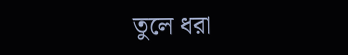তুলে ধরা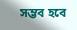সম্ভব হবে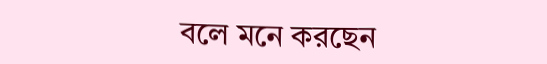বলে মনে করছেন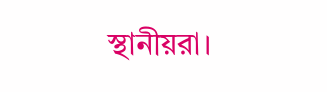স্থানীয়রা।